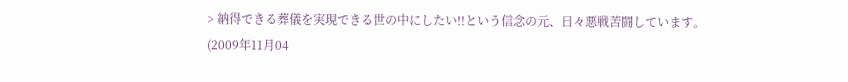> 納得できる葬儀を実現できる世の中にしたい!!という信念の元、日々悪戦苦闘しています。
(2009年11月04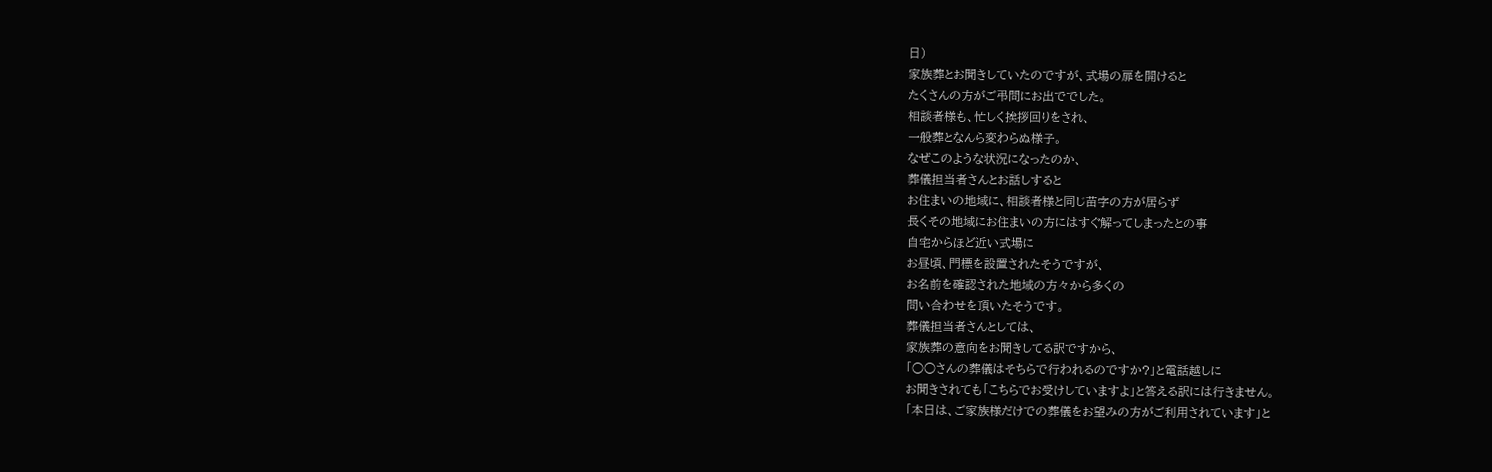日)
家族葬とお聞きしていたのですが、式場の扉を開けると
たくさんの方がご弔問にお出ででした。
相談者様も、忙しく挨拶回りをされ、
一般葬となんら変わらぬ様子。
なぜこのような状況になったのか、
葬儀担当者さんとお話しすると
お住まいの地域に、相談者様と同じ苗字の方が居らず
長くその地域にお住まいの方にはすぐ解ってしまったとの事
自宅からほど近い式場に
お昼頃、門標を設置されたそうですが、
お名前を確認された地域の方々から多くの
問い合わせを頂いたそうです。
葬儀担当者さんとしては、
家族葬の意向をお聞きしてる訳ですから、
「○○さんの葬儀はそちらで行われるのですか?」と電話越しに
お聞きされても「こちらでお受けしていますよ」と答える訳には行きません。
「本日は、ご家族様だけでの葬儀をお望みの方がご利用されています」と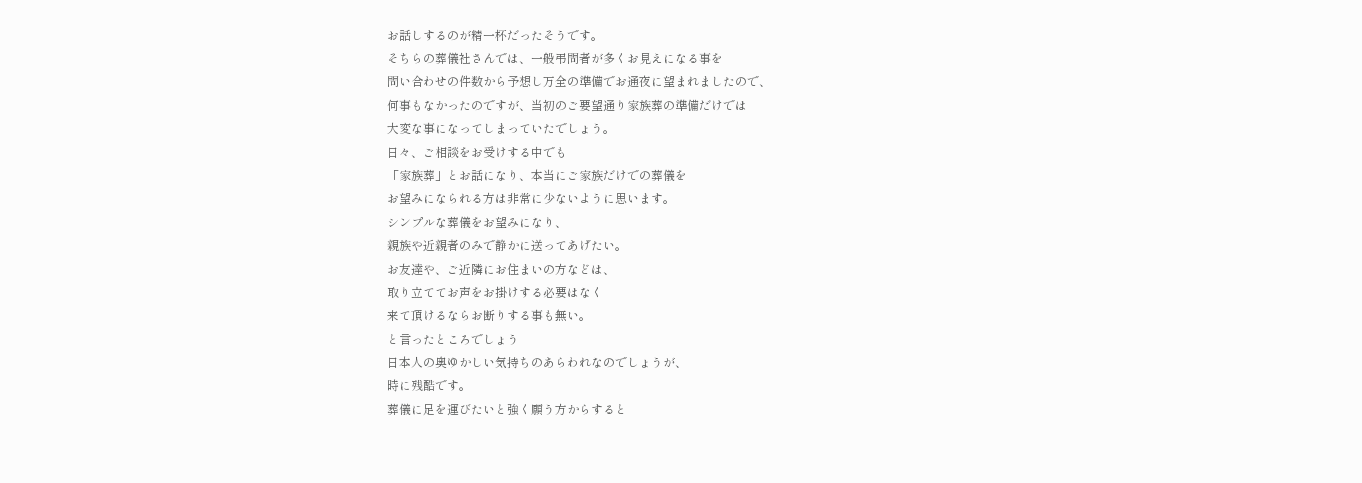お話しするのが精一杯だったそうです。
そちらの葬儀社さんでは、一般弔問者が多くお見えになる事を
問い合わせの件数から予想し万全の準備でお通夜に望まれましたので、
何事もなかったのですが、当初のご要望通り家族葬の準備だけでは
大変な事になってしまっていたでしょう。
日々、ご相談をお受けする中でも
「家族葬」とお話になり、本当にご家族だけでの葬儀を
お望みになられる方は非常に少ないように思います。
シンプルな葬儀をお望みになり、
親族や近親者のみで静かに送ってあげたい。
お友達や、ご近隣にお住まいの方などは、
取り立ててお声をお掛けする必要はなく
来て頂けるならお断りする事も無い。
と言ったところでしょう
日本人の奥ゆかしい気持ちのあらわれなのでしょうが、
時に残酷です。
葬儀に足を運びたいと強く願う方からすると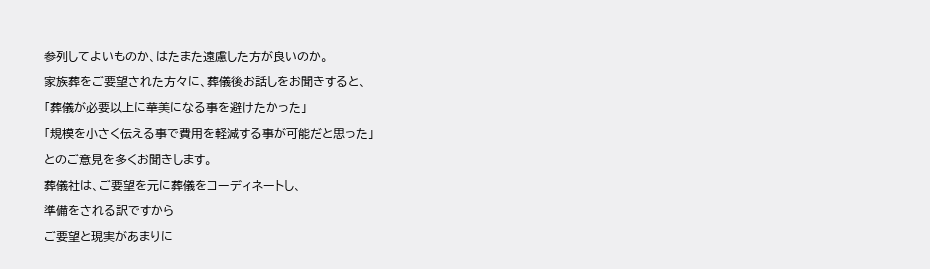参列してよいものか、はたまた遠慮した方が良いのか。
家族葬をご要望された方々に、葬儀後お話しをお聞きすると、
「葬儀が必要以上に華美になる事を避けたかった」
「規模を小さく伝える事で費用を軽減する事が可能だと思った」
とのご意見を多くお聞きします。
葬儀社は、ご要望を元に葬儀をコーディネートし、
準備をされる訳ですから
ご要望と現実があまりに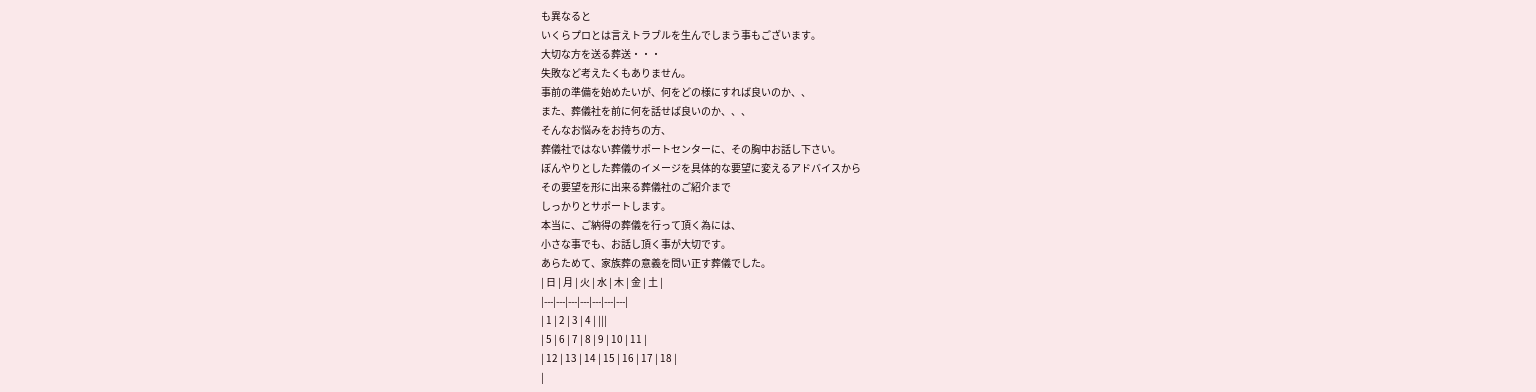も異なると
いくらプロとは言えトラブルを生んでしまう事もございます。
大切な方を送る葬送・・・
失敗など考えたくもありません。
事前の準備を始めたいが、何をどの様にすれば良いのか、、
また、葬儀社を前に何を話せば良いのか、、、
そんなお悩みをお持ちの方、
葬儀社ではない葬儀サポートセンターに、その胸中お話し下さい。
ぼんやりとした葬儀のイメージを具体的な要望に変えるアドバイスから
その要望を形に出来る葬儀社のご紹介まで
しっかりとサポートします。
本当に、ご納得の葬儀を行って頂く為には、
小さな事でも、お話し頂く事が大切です。
あらためて、家族葬の意義を問い正す葬儀でした。
| 日 | 月 | 火 | 水 | 木 | 金 | 土 |
|---|---|---|---|---|---|---|
| 1 | 2 | 3 | 4 | |||
| 5 | 6 | 7 | 8 | 9 | 10 | 11 |
| 12 | 13 | 14 | 15 | 16 | 17 | 18 |
|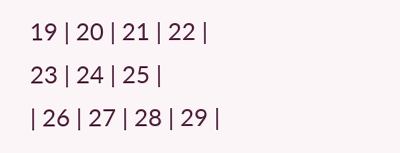19 | 20 | 21 | 22 | 23 | 24 | 25 |
| 26 | 27 | 28 | 29 |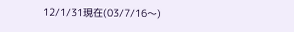12/1/31現在(03/7/16〜)